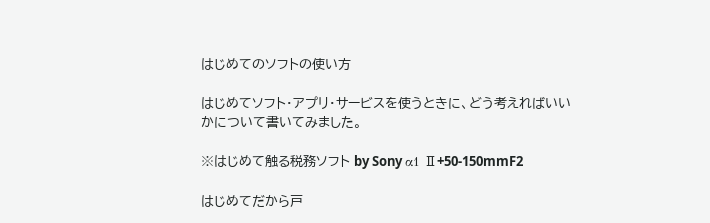はじめてのソフトの使い方

はじめてソフト・アプリ・サービスを使うときに、どう考えればいいかについて書いてみました。

※はじめて触る税務ソフト by Sony α1 Ⅱ+50-150mmF2

はじめてだから戸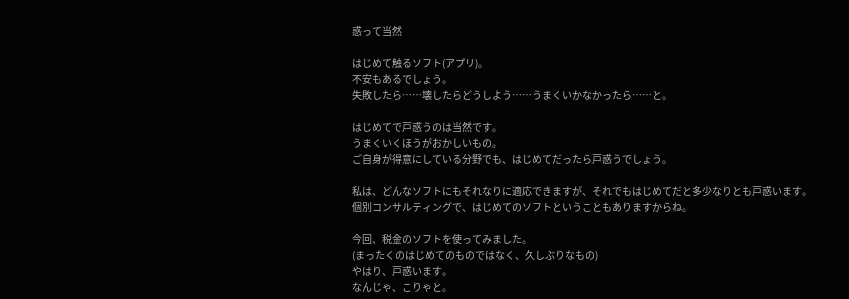惑って当然

はじめて触るソフト(アプリ)。
不安もあるでしょう。
失敗したら……壊したらどうしよう……うまくいかなかったら……と。

はじめてで戸惑うのは当然です。
うまくいくほうがおかしいもの。
ご自身が得意にしている分野でも、はじめてだったら戸惑うでしょう。

私は、どんなソフトにもそれなりに適応できますが、それでもはじめてだと多少なりとも戸惑います。
個別コンサルティングで、はじめてのソフトということもありますからね。

今回、税金のソフトを使ってみました。
(まったくのはじめてのものではなく、久しぶりなもの)
やはり、戸惑います。
なんじゃ、こりゃと。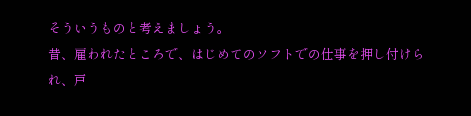そういうものと考えましょう。
昔、雇われたところで、はじめてのソフトでの仕事を押し付けられ、戸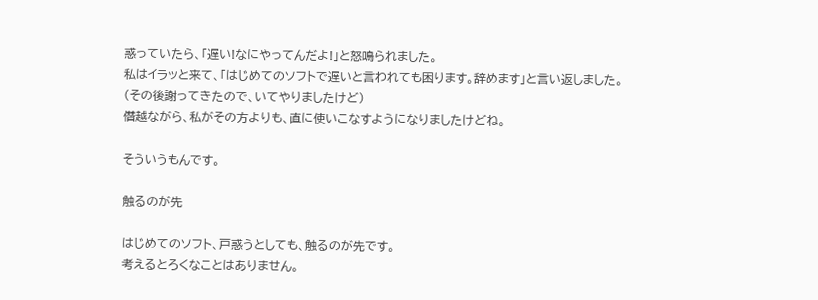惑っていたら、「遅い!なにやってんだよ!」と怒鳴られました。
私はイラッと来て、「はじめてのソフトで遅いと言われても困ります。辞めます」と言い返しました。
(その後謝ってきたので、いてやりましたけど)
僭越ながら、私がその方よりも、直に使いこなすようになりましたけどね。

そういうもんです。

触るのが先

はじめてのソフト、戸惑うとしても、触るのが先です。
考えるとろくなことはありません。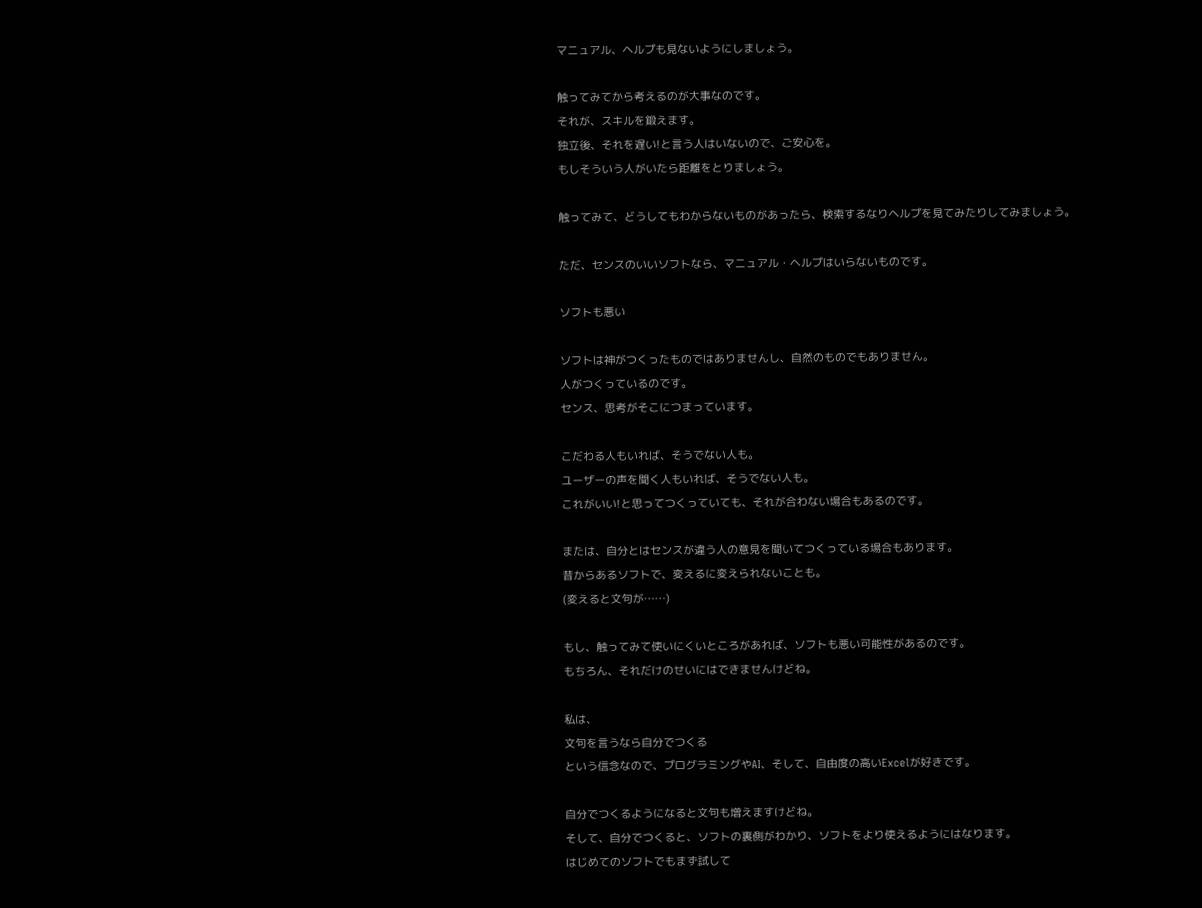マニュアル、ヘルプも見ないようにしましょう。

触ってみてから考えるのが大事なのです。
それが、スキルを鍛えます。
独立後、それを遅い!と言う人はいないので、ご安心を。
もしそういう人がいたら距離をとりましょう。

触ってみて、どうしてもわからないものがあったら、検索するなりヘルプを見てみたりしてみましょう。

ただ、センスのいいソフトなら、マニュアル・ヘルプはいらないものです。

ソフトも悪い

ソフトは神がつくったものではありませんし、自然のものでもありません。
人がつくっているのです。
センス、思考がそこにつまっています。

こだわる人もいれば、そうでない人も。
ユーザーの声を聞く人もいれば、そうでない人も。
これがいい!と思ってつくっていても、それが合わない場合もあるのです。

または、自分とはセンスが違う人の意見を聞いてつくっている場合もあります。
昔からあるソフトで、変えるに変えられないことも。
(変えると文句が……)

もし、触ってみて使いにくいところがあれば、ソフトも悪い可能性があるのです。
もちろん、それだけのせいにはできませんけどね。

私は、
文句を言うなら自分でつくる
という信念なので、プログラミングやAI、そして、自由度の高いExcelが好きです。

自分でつくるようになると文句も増えますけどね。
そして、自分でつくると、ソフトの裏側がわかり、ソフトをより使えるようにはなります。
はじめてのソフトでもまず試して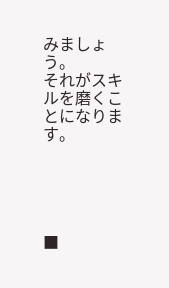みましょう。
それがスキルを磨くことになります。





■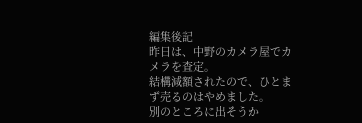編集後記
昨日は、中野のカメラ屋でカメラを査定。
結構減額されたので、ひとまず売るのはやめました。
別のところに出そうか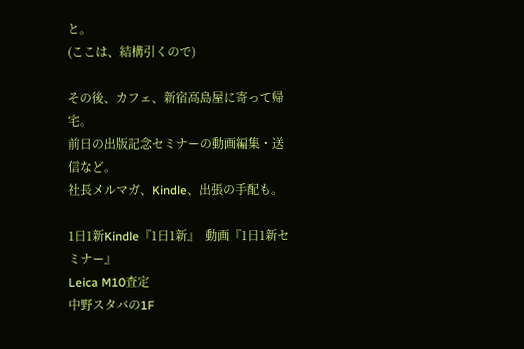と。
(ここは、結構引くので)

その後、カフェ、新宿高島屋に寄って帰宅。
前日の出版記念セミナーの動画編集・送信など。
社長メルマガ、Kindle、出張の手配も。

1日1新Kindle『1日1新』  動画『1日1新セミナー』
Leica M10査定
中野スタバの1F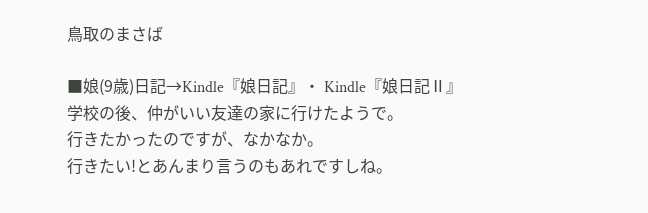鳥取のまさば

■娘(9歳)日記→Kindle『娘日記』・ Kindle『娘日記Ⅱ』
学校の後、仲がいい友達の家に行けたようで。
行きたかったのですが、なかなか。
行きたい!とあんまり言うのもあれですしね。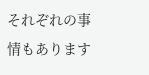それぞれの事情もあります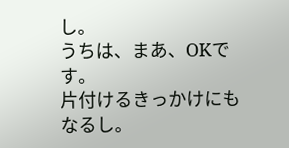し。
うちは、まあ、OKです。
片付けるきっかけにもなるし。